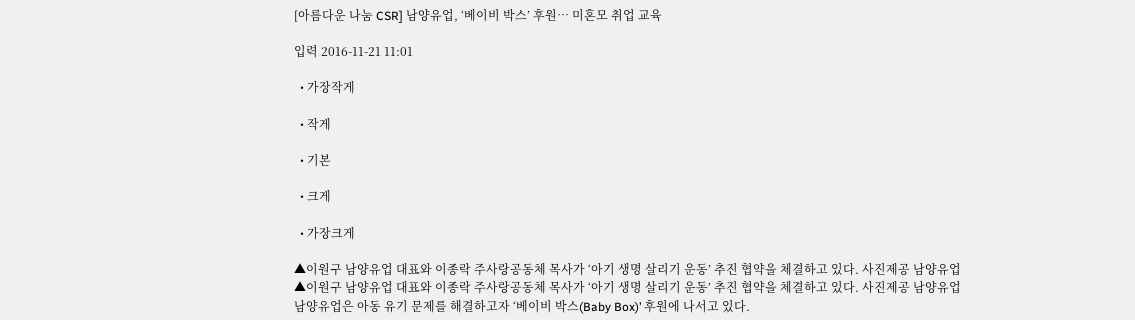[아름다운 나눔 CSR] 남양유업, ‘베이비 박스’ 후원… 미혼모 취업 교육

입력 2016-11-21 11:01

  • 가장작게

  • 작게

  • 기본

  • 크게

  • 가장크게

▲이원구 남양유업 대표와 이종락 주사랑공동체 목사가 ‘아기 생명 살리기 운동’ 추진 협약을 체결하고 있다. 사진제공 남양유업
▲이원구 남양유업 대표와 이종락 주사랑공동체 목사가 ‘아기 생명 살리기 운동’ 추진 협약을 체결하고 있다. 사진제공 남양유업
남양유업은 아동 유기 문제를 해결하고자 ‘베이비 박스(Baby Box)’ 후원에 나서고 있다.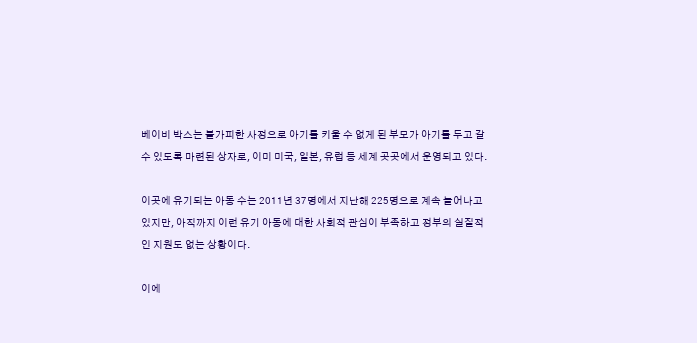베이비 박스는 불가피한 사정으로 아기를 키울 수 없게 된 부모가 아기를 두고 갈 수 있도록 마련된 상자로, 이미 미국, 일본, 유럽 등 세계 곳곳에서 운영되고 있다.

이곳에 유기되는 아동 수는 2011년 37명에서 지난해 225명으로 계속 늘어나고 있지만, 아직까지 이런 유기 아동에 대한 사회적 관심이 부족하고 정부의 실질적인 지원도 없는 상황이다.

이에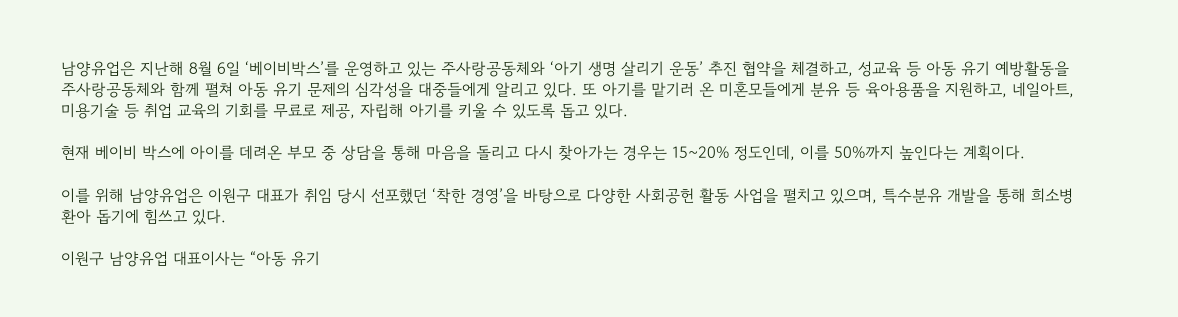남양유업은 지난해 8월 6일 ‘베이비박스’를 운영하고 있는 주사랑공동체와 ‘아기 생명 살리기 운동’ 추진 협약을 체결하고, 성교육 등 아동 유기 예방활동을 주사랑공동체와 함께 펼쳐 아동 유기 문제의 심각성을 대중들에게 알리고 있다. 또 아기를 맡기러 온 미혼모들에게 분유 등 육아용품을 지원하고, 네일아트, 미용기술 등 취업 교육의 기회를 무료로 제공, 자립해 아기를 키울 수 있도록 돕고 있다.

현재 베이비 박스에 아이를 데려온 부모 중 상담을 통해 마음을 돌리고 다시 찾아가는 경우는 15~20% 정도인데, 이를 50%까지 높인다는 계획이다.

이를 위해 남양유업은 이원구 대표가 취임 당시 선포했던 ‘착한 경영’을 바탕으로 다양한 사회공헌 활동 사업을 펼치고 있으며, 특수분유 개발을 통해 희소병 환아 돕기에 힘쓰고 있다.

이원구 남양유업 대표이사는 “아동 유기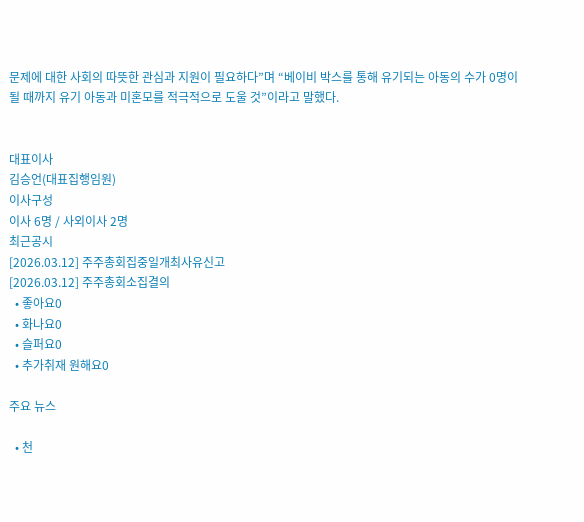문제에 대한 사회의 따뜻한 관심과 지원이 필요하다”며 “베이비 박스를 통해 유기되는 아동의 수가 0명이 될 때까지 유기 아동과 미혼모를 적극적으로 도울 것”이라고 말했다.


대표이사
김승언(대표집행임원)
이사구성
이사 6명 / 사외이사 2명
최근공시
[2026.03.12] 주주총회집중일개최사유신고
[2026.03.12] 주주총회소집결의
  • 좋아요0
  • 화나요0
  • 슬퍼요0
  • 추가취재 원해요0

주요 뉴스

  • 천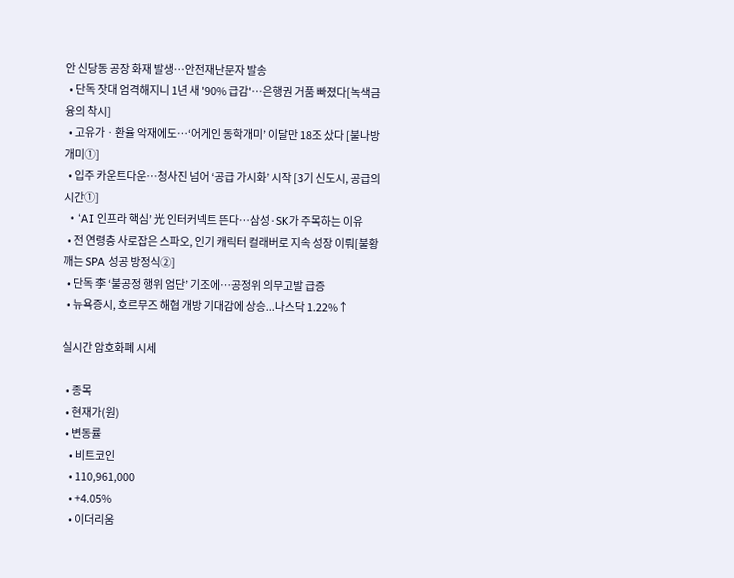안 신당동 공장 화재 발생…안전재난문자 발송
  • 단독 잣대 엄격해지니 1년 새 '90% 급감'…은행권 거품 빠졌다[녹색금융의 착시]
  • 고유가ㆍ환율 악재에도…‘어게인 동학개미’ 이달만 18조 샀다 [불나방 개미①]
  • 입주 카운트다운…청사진 넘어 ‘공급 가시화’ 시작 [3기 신도시, 공급의 시간①]
  • ‘AI 인프라 핵심’ 光 인터커넥트 뜬다…삼성·SK가 주목하는 이유
  • 전 연령층 사로잡은 스파오, 인기 캐릭터 컬래버로 지속 성장 이뤄[불황 깨는 SPA 성공 방정식②]
  • 단독 李 ‘불공정 행위 엄단’ 기조에…공정위 의무고발 급증
  • 뉴욕증시, 호르무즈 해협 개방 기대감에 상승...나스닥 1.22%↑

실시간 암호화폐 시세

  • 종목
  • 현재가(원)
  • 변동률
    • 비트코인
    • 110,961,000
    • +4.05%
    • 이더리움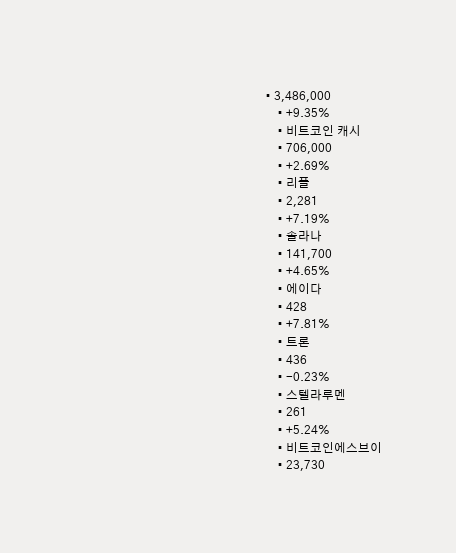• 3,486,000
    • +9.35%
    • 비트코인 캐시
    • 706,000
    • +2.69%
    • 리플
    • 2,281
    • +7.19%
    • 솔라나
    • 141,700
    • +4.65%
    • 에이다
    • 428
    • +7.81%
    • 트론
    • 436
    • -0.23%
    • 스텔라루멘
    • 261
    • +5.24%
    • 비트코인에스브이
    • 23,730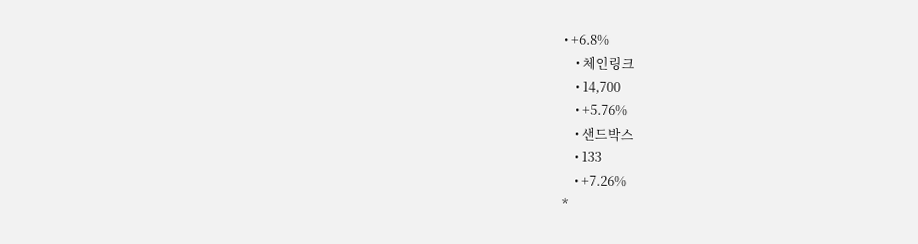• +6.8%
    • 체인링크
    • 14,700
    • +5.76%
    • 샌드박스
    • 133
    • +7.26%
*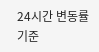24시간 변동률 기준